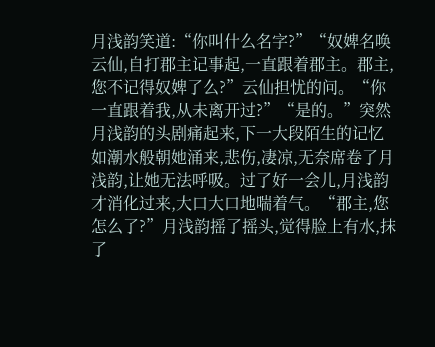月浅韵笑道:“你叫什么名字?”“奴婢名唤云仙,自打郡主记事起,一直跟着郡主。郡主,您不记得奴婢了么?”云仙担忧的问。“你一直跟着我,从未离开过?”“是的。”突然月浅韵的头剧痛起来,下一大段陌生的记忆如潮水般朝她涌来,悲伤,凄凉,无奈席卷了月浅韵,让她无法呼吸。过了好一会儿,月浅韵才消化过来,大口大口地喘着气。“郡主,您怎么了?”月浅韵摇了摇头,觉得脸上有水,抹了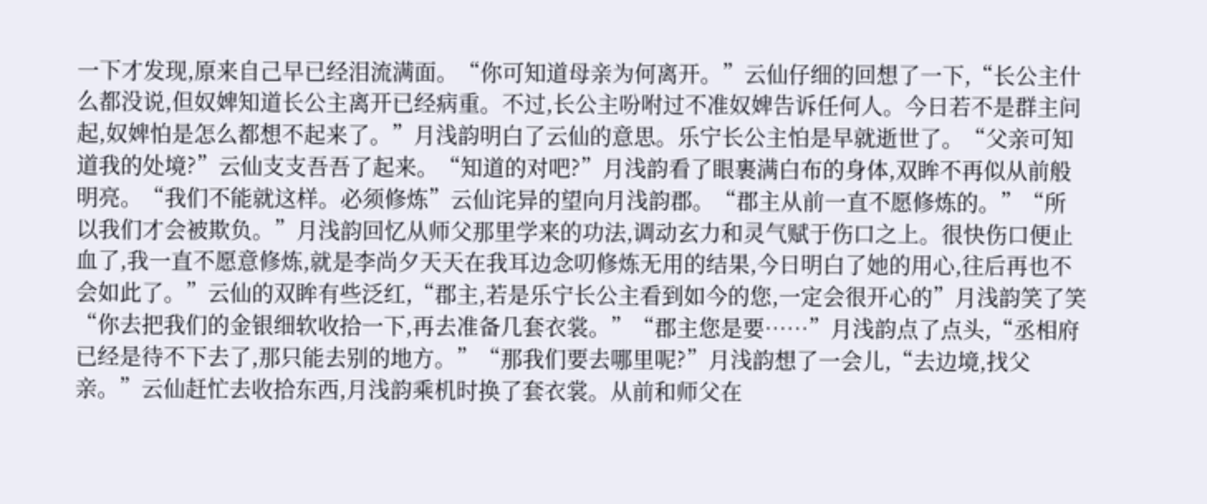一下才发现,原来自己早已经泪流满面。“你可知道母亲为何离开。”云仙仔细的回想了一下,“长公主什么都没说,但奴婢知道长公主离开已经病重。不过,长公主吩咐过不准奴婢告诉任何人。今日若不是群主问起,奴婢怕是怎么都想不起来了。”月浅韵明白了云仙的意思。乐宁长公主怕是早就逝世了。“父亲可知道我的处境?”云仙支支吾吾了起来。“知道的对吧?”月浅韵看了眼裹满白布的身体,双眸不再似从前般明亮。“我们不能就这样。必须修炼”云仙诧异的望向月浅韵郡。“郡主从前一直不愿修炼的。”“所以我们才会被欺负。”月浅韵回忆从师父那里学来的功法,调动玄力和灵气赋于伤口之上。很快伤口便止血了,我一直不愿意修炼,就是李尚夕天天在我耳边念叨修炼无用的结果,今日明白了她的用心,往后再也不会如此了。”云仙的双眸有些泛红,“郡主,若是乐宁长公主看到如今的您,一定会很开心的”月浅韵笑了笑“你去把我们的金银细软收拾一下,再去准备几套衣裳。”“郡主您是要……”月浅韵点了点头,“丞相府已经是待不下去了,那只能去别的地方。”“那我们要去哪里呢?”月浅韵想了一会儿,“去边境,找父亲。”云仙赶忙去收拾东西,月浅韵乘机时换了套衣裳。从前和师父在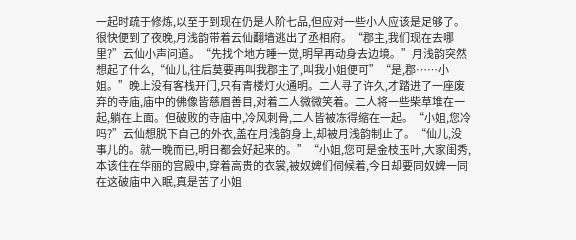一起时疏于修炼,以至于到现在仍是人阶七品,但应对一些小人应该是足够了。很快便到了夜晚,月浅韵带着云仙翻墙逃出了丞相府。“郡主,我们现在去哪里?”云仙小声问道。“先找个地方睡一觉,明早再动身去边境。”月浅韵突然想起了什么,“仙儿,往后莫要再叫我郡主了,叫我小姐便可”“是,郡……小姐。”晚上没有客栈开门,只有青楼灯火通明。二人寻了许久,才踏进了一座废弃的寺庙,庙中的佛像皆慈眉善目,对着二人微微笑着。二人将一些柴草堆在一起,躺在上面。但破败的寺庙中,冷风刺骨,二人皆被冻得缩在一起。“小姐,您冷吗?”云仙想脱下自己的外衣,盖在月浅韵身上,却被月浅韵制止了。“仙儿,没事儿的。就一晚而已,明日都会好起来的。”“小姐,您可是金枝玉叶,大家闺秀,本该住在华丽的宫殿中,穿着高贵的衣裳,被奴婢们伺候着,今日却要同奴婢一同在这破庙中入眠,真是苦了小姐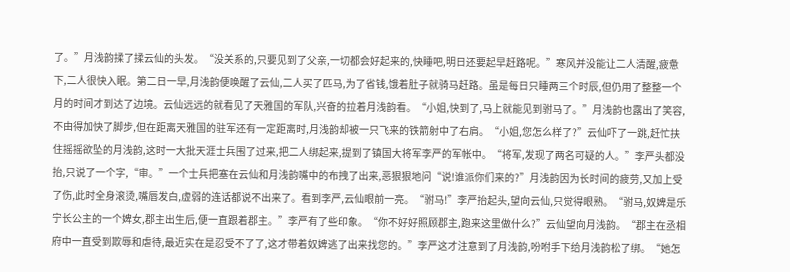了。”月浅韵揉了揉云仙的头发。“没关系的,只要见到了父亲,一切都会好起来的,快睡吧,明日还要起早赶路呢。”寒风并没能让二人清醒,疲惫下,二人很快入眠。第二日一早,月浅韵便唤醒了云仙,二人买了匹马,为了省钱,饿着肚子就骑马赶路。虽是每日只睡两三个时辰,但仍用了整整一个月的时间才到达了边境。云仙远远的就看见了天雅国的军队,兴奋的拉着月浅韵看。“小姐,快到了,马上就能见到驸马了。”月浅韵也露出了笑容,不由得加快了脚步,但在距离天雅国的驻军还有一定距离时,月浅韵却被一只飞来的铁箭射中了右肩。“小姐,您怎么样了?”云仙吓了一跳,赶忙扶住摇摇欲坠的月浅韵,这时一大批天涯士兵围了过来,把二人绑起来,提到了镇国大将军李严的军帐中。“将军,发现了两名可疑的人。”李严头都没抬,只说了一个字,“审。”一个士兵把塞在云仙和月浅韵嘴中的布拽了出来,恶狠狠地问“说!谁派你们来的?”月浅韵因为长时间的疲劳,又加上受了伤,此时全身滚烫,嘴唇发白,虚弱的连话都说不出来了。看到李严,云仙眼前一亮。“驸马!”李严抬起头,望向云仙,只觉得眼熟。“驸马,奴婢是乐宁长公主的一个婢女,郡主出生后,便一直跟着郡主。”李严有了些印象。“你不好好照顾郡主,跑来这里做什么?”云仙望向月浅韵。“郡主在丞相府中一直受到欺辱和虐待,最近实在是忍受不了了,这才带着奴婢逃了出来找您的。”李严这才注意到了月浅韵,吩咐手下给月浅韵松了绑。“她怎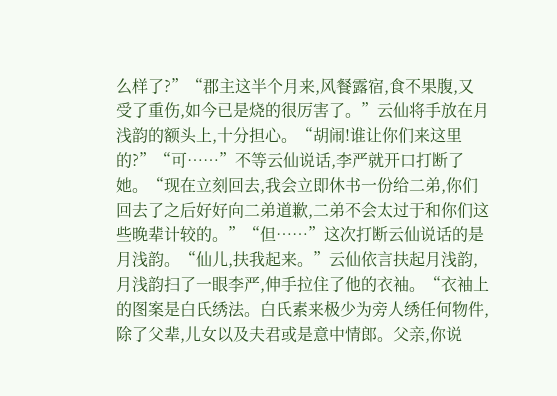么样了?”“郡主这半个月来,风餐露宿,食不果腹,又受了重伤,如今已是烧的很厉害了。”云仙将手放在月浅韵的额头上,十分担心。“胡闹!谁让你们来这里的?”“可……”不等云仙说话,李严就开口打断了她。“现在立刻回去,我会立即休书一份给二弟,你们回去了之后好好向二弟道歉,二弟不会太过于和你们这些晚辈计较的。”“但……”这次打断云仙说话的是月浅韵。“仙儿,扶我起来。”云仙依言扶起月浅韵,月浅韵扫了一眼李严,伸手拉住了他的衣袖。“衣袖上的图案是白氏绣法。白氏素来极少为旁人绣任何物件,除了父辈,儿女以及夫君或是意中情郎。父亲,你说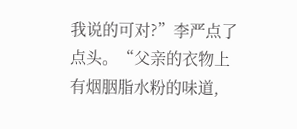我说的可对?”李严点了点头。“父亲的衣物上有烟胭脂水粉的味道,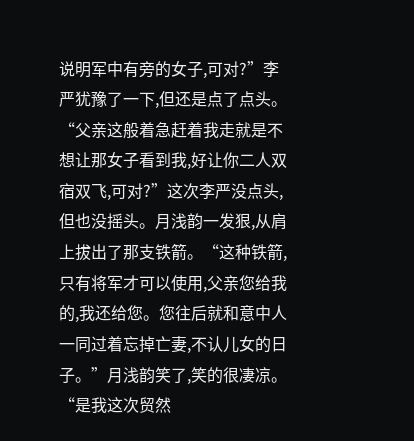说明军中有旁的女子,可对?”李严犹豫了一下,但还是点了点头。“父亲这般着急赶着我走就是不想让那女子看到我,好让你二人双宿双飞,可对?”这次李严没点头,但也没摇头。月浅韵一发狠,从肩上拔出了那支铁箭。“这种铁箭,只有将军才可以使用,父亲您给我的,我还给您。您往后就和意中人一同过着忘掉亡妻,不认儿女的日子。”月浅韵笑了,笑的很凄凉。“是我这次贸然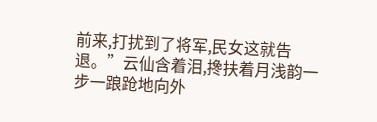前来,打扰到了将军,民女这就告退。”云仙含着泪,搀扶着月浅韵一步一踉跄地向外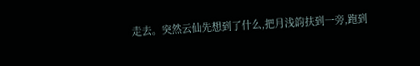走去。突然云仙先想到了什么,把月浅韵扶到一旁,跑到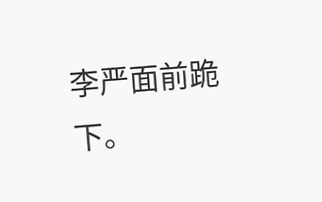李严面前跪下。